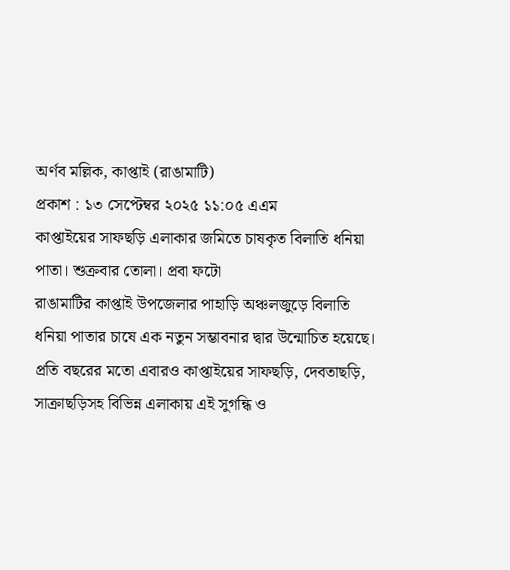অর্ণব মল্লিক, কাপ্তাই (রাঙামাটি)
প্রকাশ : ১৩ সেপ্টেম্বর ২০২৫ ১১:০৫ এএম
কাপ্তাইয়ের সাফছড়ি এলাকার জমিতে চাষকৃত বিলাতি ধনিয়া পাতা। শুক্রবার তোলা। প্রবা ফটো
রাঙামাটির কাপ্তাই উপজেলার পাহাড়ি অঞ্চলজুড়ে বিলাতি ধনিয়া পাতার চাষে এক নতুন সম্ভাবনার দ্বার উন্মোচিত হয়েছে। প্রতি বছরের মতো এবারও কাপ্তাইয়ের সাফছড়ি, দেবতাছড়ি, সাক্রাছড়িসহ বিভিন্ন এলাকায় এই সুগন্ধি ও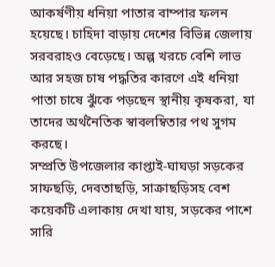আকর্ষণীয় ধনিয়া পাতার বাম্পার ফলন হয়েছে। চাহিদা বাড়ায় দেশের বিভিন্ন জেলায় সরবরাহও বেড়েছে। অল্প খরচে বেশি লাভ আর সহজ চাষ পদ্ধতির কারণে এই ধনিয়া পাতা চাষে ঝুঁকে পড়ছেন স্থানীয় কৃষকরা, যা তাদের অর্থনৈতিক স্বাবলম্বিতার পথ সুগম করছে।
সম্প্রতি উপজেলার কাপ্তাই-ঘাঘড়া সড়কের সাফছড়ি, দেবতাছড়ি, সাক্রাছড়িসহ বেশ কয়েকটি এলাকায় দেখা যায়, সড়কের পাশে সারি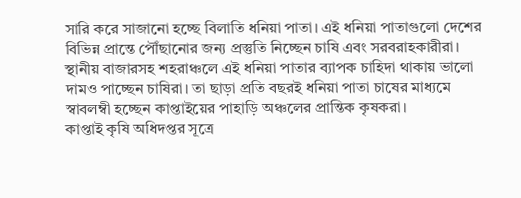সারি করে সাজানো হচ্ছে বিলাতি ধনিয়া পাতা। এই ধনিয়া পাতাগুলো দেশের বিভিন্ন প্রান্তে পৌঁছানোর জন্য প্রস্তুতি নিচ্ছেন চাষি এবং সরবরাহকারীরা। স্থানীয় বাজারসহ শহরাঞ্চলে এই ধনিয়া পাতার ব্যাপক চাহিদা থাকায় ভালো দামও পাচ্ছেন চাষিরা। তা ছাড়া প্রতি বছরই ধনিয়া পাতা চাষের মাধ্যমে স্বাবলম্বী হচ্ছেন কাপ্তাইয়ের পাহাড়ি অঞ্চলের প্রান্তিক কৃষকরা।
কাপ্তাই কৃষি অধিদপ্তর সূত্রে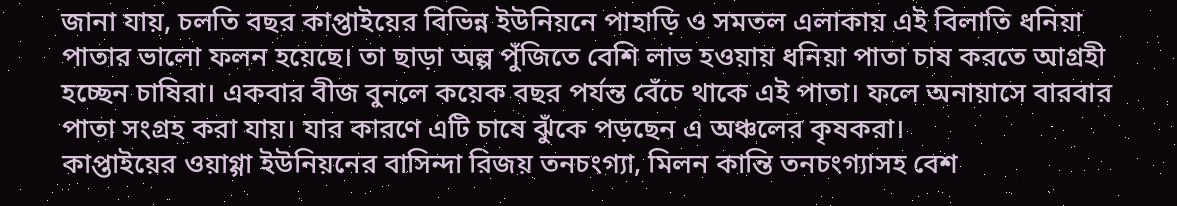জানা যায়, চলতি বছর কাপ্তাইয়ের বিভিন্ন ইউনিয়নে পাহাড়ি ও সমতল এলাকায় এই বিলাতি ধনিয়া পাতার ভালো ফলন হয়েছে। তা ছাড়া অল্প পুঁজিতে বেশি লাভ হওয়ায় ধনিয়া পাতা চাষ করতে আগ্রহী হচ্ছেন চাষিরা। একবার বীজ বুনলে কয়েক বছর পর্যন্ত বেঁচে থাকে এই পাতা। ফলে অনায়াসে বারবার পাতা সংগ্রহ করা যায়। যার কারণে এটি চাষে ঝুঁকে পড়ছেন এ অঞ্চলের কৃষকরা।
কাপ্তাইয়ের ওয়াগ্গা ইউনিয়নের বাসিন্দা রিজয় তনচংগ্যা, মিলন কান্তি তনচংগ্যাসহ বেশ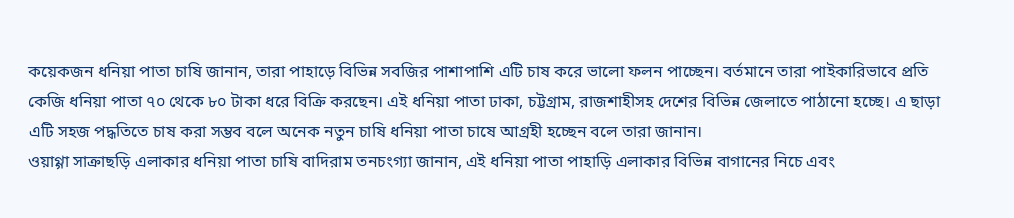কয়েকজন ধনিয়া পাতা চাষি জানান, তারা পাহাড়ে বিভিন্ন সবজির পাশাপাশি এটি চাষ করে ভালো ফলন পাচ্ছেন। বর্তমানে তারা পাইকারিভাবে প্রতি কেজি ধনিয়া পাতা ৭০ থেকে ৮০ টাকা ধরে বিক্রি করছেন। এই ধনিয়া পাতা ঢাকা, চট্টগ্রাম, রাজশাহীসহ দেশের বিভিন্ন জেলাতে পাঠানো হচ্ছে। এ ছাড়া এটি সহজ পদ্ধতিতে চাষ করা সম্ভব বলে অনেক নতুন চাষি ধনিয়া পাতা চাষে আগ্রহী হচ্ছেন বলে তারা জানান।
ওয়াগ্গা সাক্রাছড়ি এলাকার ধনিয়া পাতা চাষি বাদিরাম তনচংগ্যা জানান, এই ধনিয়া পাতা পাহাড়ি এলাকার বিভিন্ন বাগানের নিচে এবং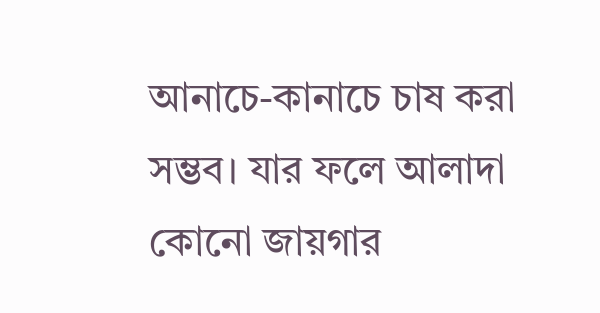আনাচে-কানাচে চাষ করা সম্ভব। যার ফলে আলাদা কোনো জায়গার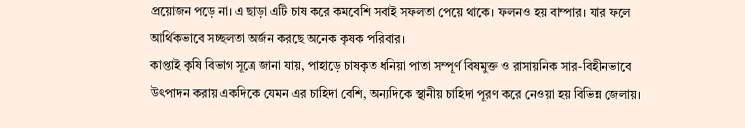প্রয়োজন পড়ে না। এ ছাড়া এটি চাষ করে কমবেশি সবাই সফলতা পেয়ে থাকে। ফলনও হয় বাম্পার। যার ফলে আর্থিকভাবে সচ্ছলতা অর্জন করছে অনেক কৃষক পরিবার।
কাপ্তাই কৃষি বিভাগ সূত্রে জানা যায়, পাহাড়ে চাষকৃত ধনিয়া পাতা সম্পূর্ণ বিষমুক্ত ও রাসায়নিক সার-বিহীনভাবে উৎপাদন করায় একদিকে যেমন এর চাহিদা বেশি, অন্যদিকে স্থানীয় চাহিদা পূরণ করে নেওয়া হয় বিভিন্ন জেলায়।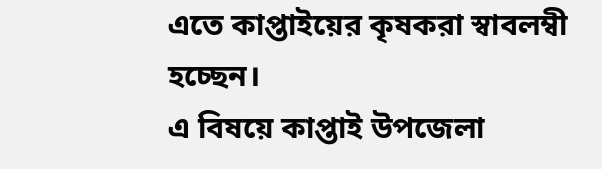এতে কাপ্তাইয়ের কৃষকরা স্বাবলম্বী হচ্ছেন।
এ বিষয়ে কাপ্তাই উপজেলা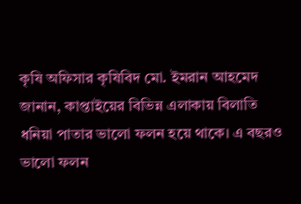কৃষি অফিসার কৃষিবিদ মো. ইমরান আহমেদ জানান, কাপ্তাইয়ের বিভিন্ন এলাকায় বিলাতি ধনিয়া পাতার ভালো ফলন হয়ে থাকে। এ বছরও ভালো ফলন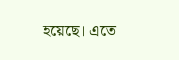হয়েছে। এতে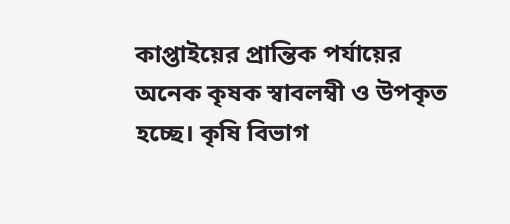কাপ্তাইয়ের প্রান্তিক পর্যায়ের অনেক কৃষক স্বাবলম্বী ও উপকৃত হচ্ছে। কৃষি বিভাগ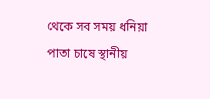থেকে সব সময় ধনিয়া পাতা চাষে স্থানীয়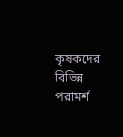কৃষকদের বিভিন্ন পরামর্শ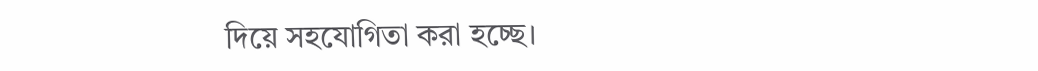দিয়ে সহযোগিতা করা হচ্ছে।